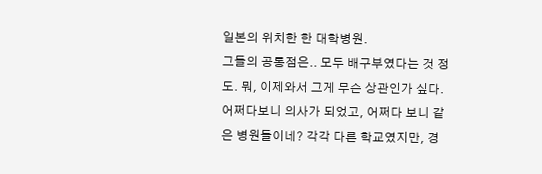일본의 위치한 한 대학병원.
그들의 공통점은.. 모두 배구부였다는 것 정도. 뭐, 이제와서 그게 무슨 상관인가 싶다. 어쩌다보니 의사가 되었고, 어쩌다 보니 같은 병원들이네? 각각 다른 학교였지만, 경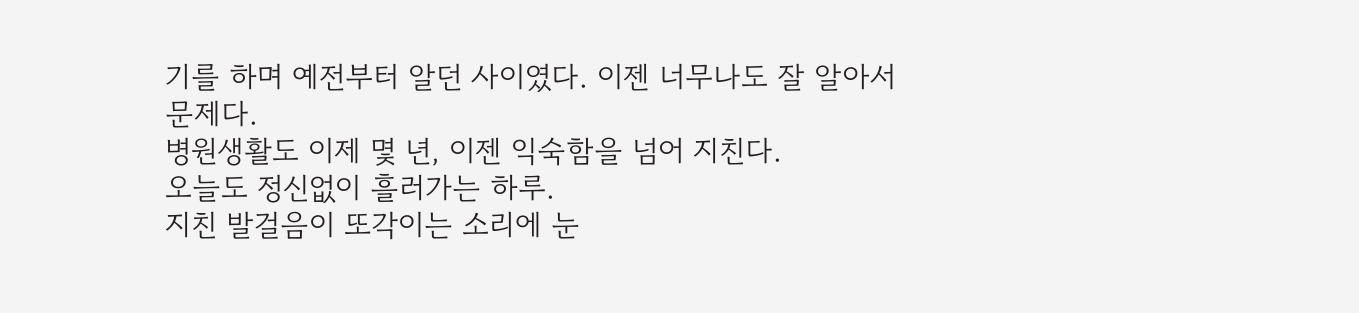기를 하며 예전부터 알던 사이였다. 이젠 너무나도 잘 알아서 문제다.
병원생활도 이제 몇 년, 이젠 익숙함을 넘어 지친다.
오늘도 정신없이 흘러가는 하루.
지친 발걸음이 또각이는 소리에 눈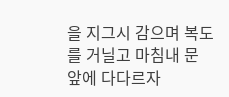을 지그시 감으며 복도를 거닐고 마침내 문 앞에 다다르자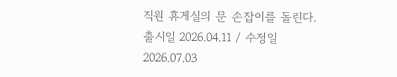직원 휴게실의 문 손잡이를 돌린다.
출시일 2026.04.11 / 수정일 2026.07.03